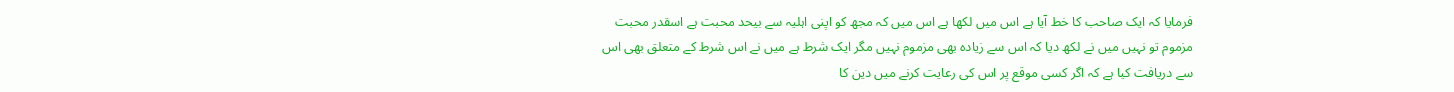فرمایا کہ ایک صاحب کا خط آیا ہے اس میں لکھا ہے اس میں کہ مجھ کو اپنی اہلیہ سے بیحد محبت ہے اسقدر محبت مزموم تو نہیں میں نے لکھ دیا کہ اس سے زیادہ بھی مزموم نہیں مگر ایک شرط ہے میں نے اس شرط کے متعلق بھی اس سے دریافت کیا ہے کہ اگر کسی موقع پر اس کی رعایت کرنے میں دین کا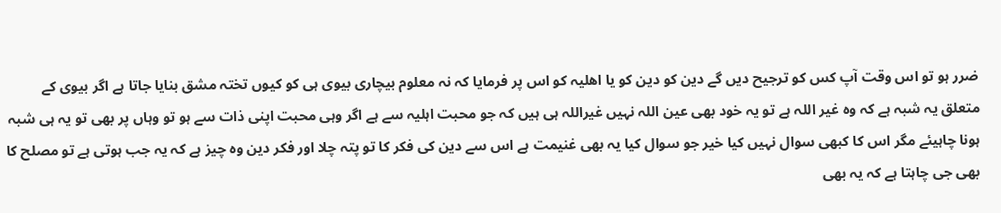ضرر ہو تو اس وقت آپ کس کو ترجیح دیں گے دین کو دین کو یا اھلیہ کو اس پر فرمایا کہ نہ معلوم بیچاری بیوی ہی کو کیوں تختہ مشق بنایا جاتا ہے اگر بیوی کے متعلق یہ شبہ ہے کہ وہ غیر اللہ ہے تو یہ خود بھی عین اللہ نہیں غیراللہ ہی ہیں کہ جو محبت اہلیہ سے ہے اگر وہی محبت اپنی ذات سے ہو تو وہاں پر بھی تو یہ ہی شبہ ہونا چاہیئے مگر اس کا کبھی سوال نہیں کیا خیر جو سوال کیا یہ بھی غنیمت ہے اس سے دین کی فکر کا تو پتہ چلا اور فکر دین وہ چیز ہے کہ یہ جب ہوتی ہے تو مصلح کا بھی جی چاہتا ہے کہ یہ بھی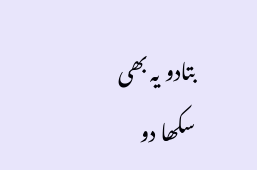بتادو یہ بھی سکھا دو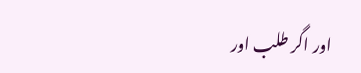اور اگر طلب اور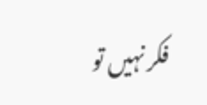فکر نہیں تو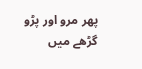پھر مرو اور پڑو گڑھے میں